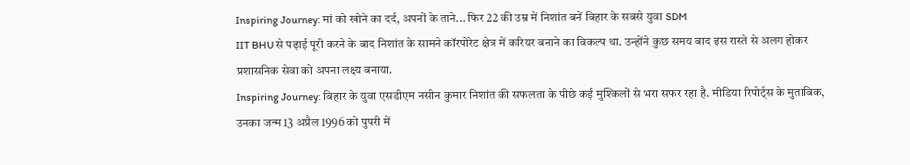Inspiring Journey: मां को खोने का दर्द, अपनों के ताने... फिर 22 की उम्र में निशांत बनें बिहार के सबसे युवा SDM
IIT BHU से पढ़ाई पूरी करने के बाद निशांत के सामने कॉरपोरेट क्षेत्र में करियर बनाने का विकल्प था. उन्होंने कुछ समय बाद इस रास्ते से अलग होकर प्रशासनिक सेवा को अपना लक्ष्य बनाया.
Inspiring Journey: बिहार के युवा एसडीएम नसीन कुमार निशांत की सफलता के पीछे कई मुश्किलों से भरा सफर रहा है. मीडिया रिपोर्ट्स के मुताबिक, उनका जन्म 13 अप्रैल 1996 को पुपरी में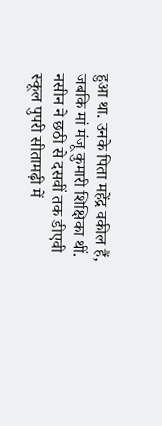हुआ था. उनके पिता महेंद्र वकील हैं, जबकि मां मंजू कुमारी शिक्षिका थीं. नसीन ने छठी से दसवीं तक डीएवी स्कूल पुपरी सीतामढ़ी में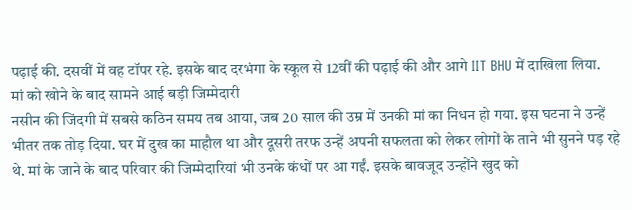पढ़ाई की. दसवीं में वह टॉपर रहे. इसके बाद दरभंगा के स्कूल से 12वीं की पढ़ाई की और आगे IIT BHU में दाखिला लिया.
मां को खोने के बाद सामने आई बड़ी जिम्मेदारी
नसीन की जिंदगी में सबसे कठिन समय तब आया, जब 20 साल की उम्र में उनकी मां का निधन हो गया. इस घटना ने उन्हें भीतर तक तोड़ दिया. घर में दुख का माहौल था और दूसरी तरफ उन्हें अपनी सफलता को लेकर लोगों के ताने भी सुनने पड़ रहे थे. मां के जाने के बाद परिवार की जिम्मेदारियां भी उनके कंधों पर आ गईं. इसके बावजूद उन्होंने खुद को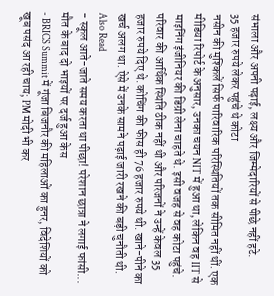संभाला और अपनी पढ़ाई, लक्ष्य और जिम्मेदारियों से पीछे नहीं हटे.
35 हजार रुपये लेकर पहुंचे थे कोटा
नसीन की मुश्किलें सिर्फ पारिवारिक परिस्थितियों तक सीमित नहीं थीं. एक मीडिया रिपोर्ट के अनुसार, उनका चयन NIT में हुआ था, लेकिन वह IIT से माइनिंग इंजीनियर की डिग्री लेना चाहते थे. इसी वजह से वह कोटा पहुंचे. परिवार की आर्थिक स्थिति ठीक नहीं थी और परिजनों ने उन्हें केवल 35 हजार रुपये दिए थे. कोचिंग की फीस ही 76 हजार रुपये थी. खाने-पीने का खर्च अलग था. ऐसे में उनके सामने पढ़ाई जारी रखने की बड़ी चुनौती थी.
Also Read
- स्कूल आते-जाते समय करता था पीछा! परेशान छात्रा ने लगाई फांसी... मौत के बाद दो भाइयों पर दर्ज हुआ केस
- BRICS Summit में गूंजा बिजनौर की महिलाओं का हुनर, विदेशियों को खूब पसंद आ रही चाय; PM मोदी भी कर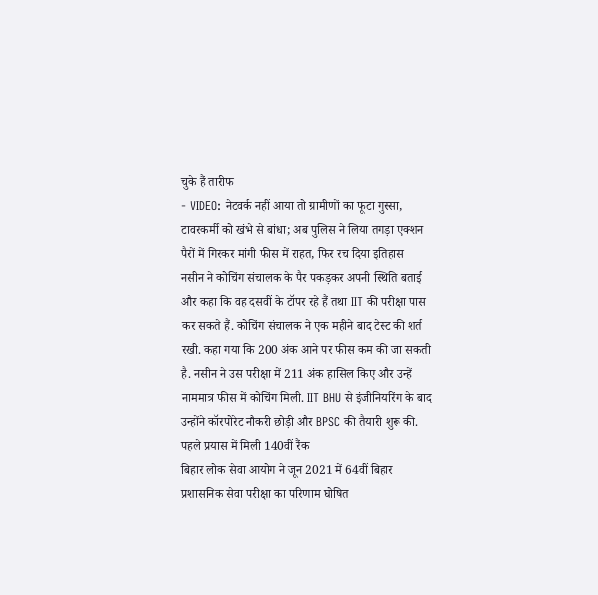चुके हैं तारीफ
- VIDEO: नेटवर्क नहीं आया तो ग्रामीणों का फूटा गुस्सा, टावरकर्मी को खंभे से बांधा; अब पुलिस ने लिया तगड़ा एक्शन
पैरों में गिरकर मांगी फीस में राहत, फिर रच दिया इतिहास
नसीन ने कोचिंग संचालक के पैर पकड़कर अपनी स्थिति बताई और कहा कि वह दसवीं के टॉपर रहे हैं तथा IIT की परीक्षा पास कर सकते हैं. कोचिंग संचालक ने एक महीने बाद टेस्ट की शर्त रखी. कहा गया कि 200 अंक आने पर फीस कम की जा सकती है. नसीन ने उस परीक्षा में 211 अंक हासिल किए और उन्हें नाममात्र फीस में कोचिंग मिली. IIT BHU से इंजीनियरिंग के बाद उन्होंने कॉरपोरेट नौकरी छोड़ी और BPSC की तैयारी शुरू की.
पहले प्रयास में मिली 140वीं रैंक
बिहार लोक सेवा आयोग ने जून 2021 में 64वीं बिहार प्रशासनिक सेवा परीक्षा का परिणाम घोषित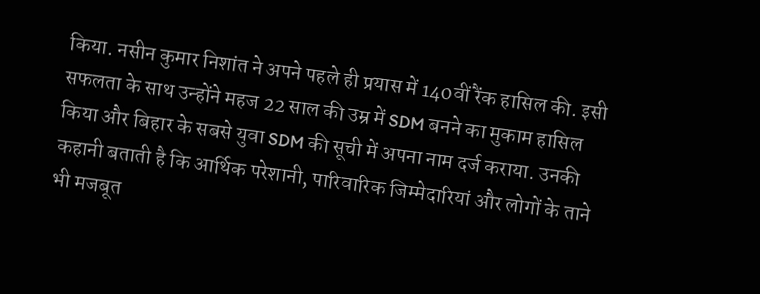किया. नसीन कुमार निशांत ने अपने पहले ही प्रयास में 140वीं रैंक हासिल की. इसी सफलता के साथ उन्होंने महज 22 साल की उम्र में SDM बनने का मुकाम हासिल किया और बिहार के सबसे युवा SDM की सूची में अपना नाम दर्ज कराया. उनकी कहानी बताती है कि आर्थिक परेशानी, पारिवारिक जिम्मेदारियां और लोगों के ताने भी मजबूत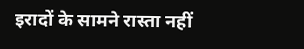इरादों के सामने रास्ता नहीं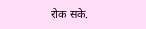रोक सके.